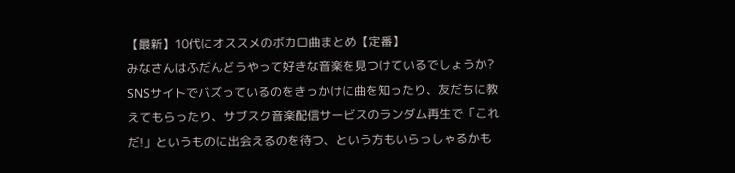【最新】10代にオススメのボカロ曲まとめ【定番】
みなさんはふだんどうやって好きな音楽を見つけているでしょうか?
SNSサイトでバズっているのをきっかけに曲を知ったり、友だちに教えてもらったり、サブスク音楽配信サービスのランダム再生で「これだ!」というものに出会えるのを待つ、という方もいらっしゃるかも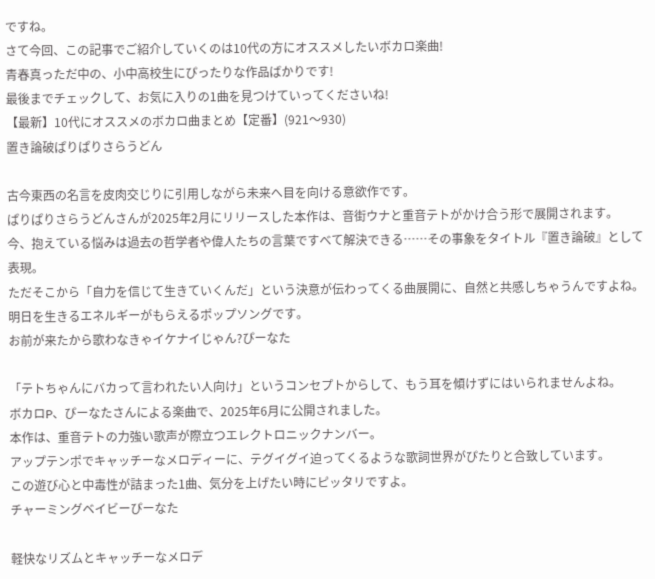ですね。
さて今回、この記事でご紹介していくのは10代の方にオススメしたいボカロ楽曲!
青春真っただ中の、小中高校生にぴったりな作品ばかりです!
最後までチェックして、お気に入りの1曲を見つけていってくださいね!
【最新】10代にオススメのボカロ曲まとめ【定番】(921〜930)
置き論破ぱりぱりさらうどん

古今東西の名言を皮肉交じりに引用しながら未来へ目を向ける意欲作です。
ぱりぱりさらうどんさんが2025年2月にリリースした本作は、音街ウナと重音テトがかけ合う形で展開されます。
今、抱えている悩みは過去の哲学者や偉人たちの言葉ですべて解決できる……その事象をタイトル『置き論破』として表現。
ただそこから「自力を信じて生きていくんだ」という決意が伝わってくる曲展開に、自然と共感しちゃうんですよね。
明日を生きるエネルギーがもらえるポップソングです。
お前が来たから歌わなきゃイケナイじゃん?ぴーなた

「テトちゃんにバカって言われたい人向け」というコンセプトからして、もう耳を傾けずにはいられませんよね。
ボカロP、ぴーなたさんによる楽曲で、2025年6月に公開されました。
本作は、重音テトの力強い歌声が際立つエレクトロニックナンバー。
アップテンポでキャッチーなメロディーに、テグイグイ迫ってくるような歌詞世界がぴたりと合致しています。
この遊び心と中毒性が詰まった1曲、気分を上げたい時にピッタリですよ。
チャーミングベイビーぴーなた

軽快なリズムとキャッチーなメロデ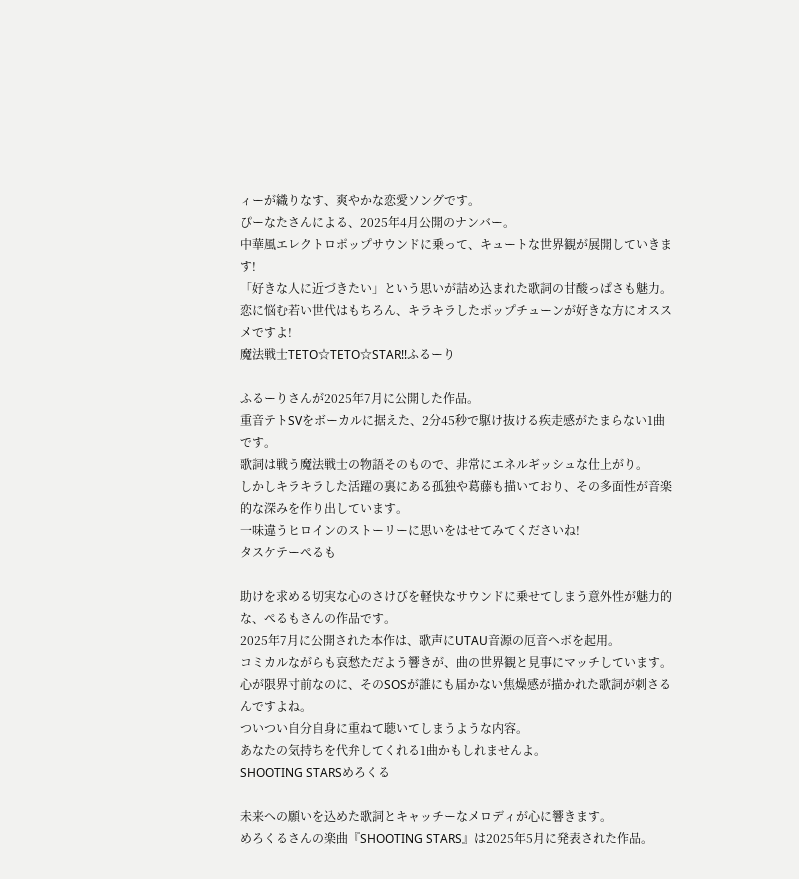ィーが織りなす、爽やかな恋愛ソングです。
ぴーなたさんによる、2025年4月公開のナンバー。
中華風エレクトロポップサウンドに乗って、キュートな世界観が展開していきます!
「好きな人に近づきたい」という思いが詰め込まれた歌詞の甘酸っぱさも魅力。
恋に悩む若い世代はもちろん、キラキラしたポップチューンが好きな方にオススメですよ!
魔法戦士TETO☆TETO☆STAR!!ふるーり

ふるーりさんが2025年7月に公開した作品。
重音テトSVをボーカルに据えた、2分45秒で駆け抜ける疾走感がたまらない1曲です。
歌詞は戦う魔法戦士の物語そのもので、非常にエネルギッシュな仕上がり。
しかしキラキラした活躍の裏にある孤独や葛藤も描いており、その多面性が音楽的な深みを作り出しています。
一味違うヒロインのストーリーに思いをはせてみてくださいね!
タスケテーぺるも

助けを求める切実な心のさけびを軽快なサウンドに乗せてしまう意外性が魅力的な、ぺるもさんの作品です。
2025年7月に公開された本作は、歌声にUTAU音源の厄音ヘボを起用。
コミカルながらも哀愁ただよう響きが、曲の世界観と見事にマッチしています。
心が限界寸前なのに、そのSOSが誰にも届かない焦燥感が描かれた歌詞が刺さるんですよね。
ついつい自分自身に重ねて聴いてしまうような内容。
あなたの気持ちを代弁してくれる1曲かもしれませんよ。
SHOOTING STARSめろくる

未来への願いを込めた歌詞とキャッチーなメロディが心に響きます。
めろくるさんの楽曲『SHOOTING STARS』は2025年5月に発表された作品。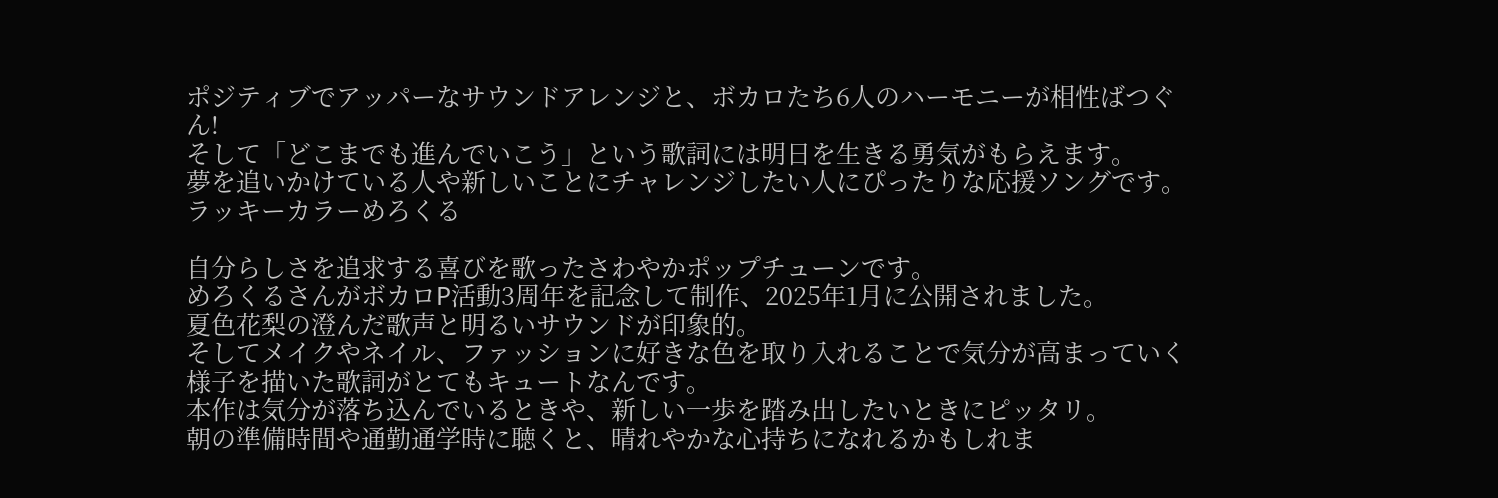ポジティブでアッパーなサウンドアレンジと、ボカロたち6人のハーモニーが相性ばつぐん!
そして「どこまでも進んでいこう」という歌詞には明日を生きる勇気がもらえます。
夢を追いかけている人や新しいことにチャレンジしたい人にぴったりな応援ソングです。
ラッキーカラーめろくる

自分らしさを追求する喜びを歌ったさわやかポップチューンです。
めろくるさんがボカロP活動3周年を記念して制作、2025年1月に公開されました。
夏色花梨の澄んだ歌声と明るいサウンドが印象的。
そしてメイクやネイル、ファッションに好きな色を取り入れることで気分が高まっていく様子を描いた歌詞がとてもキュートなんです。
本作は気分が落ち込んでいるときや、新しい一歩を踏み出したいときにピッタリ。
朝の準備時間や通勤通学時に聴くと、晴れやかな心持ちになれるかもしれま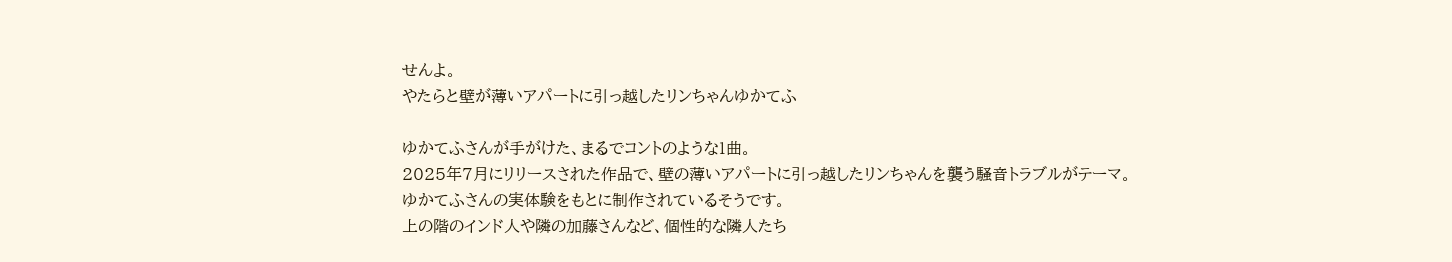せんよ。
やたらと壁が薄いアパートに引っ越したリンちゃんゆかてふ

ゆかてふさんが手がけた、まるでコントのような1曲。
2025年7月にリリースされた作品で、壁の薄いアパートに引っ越したリンちゃんを襲う騒音トラブルがテーマ。
ゆかてふさんの実体験をもとに制作されているそうです。
上の階のインド人や隣の加藤さんなど、個性的な隣人たち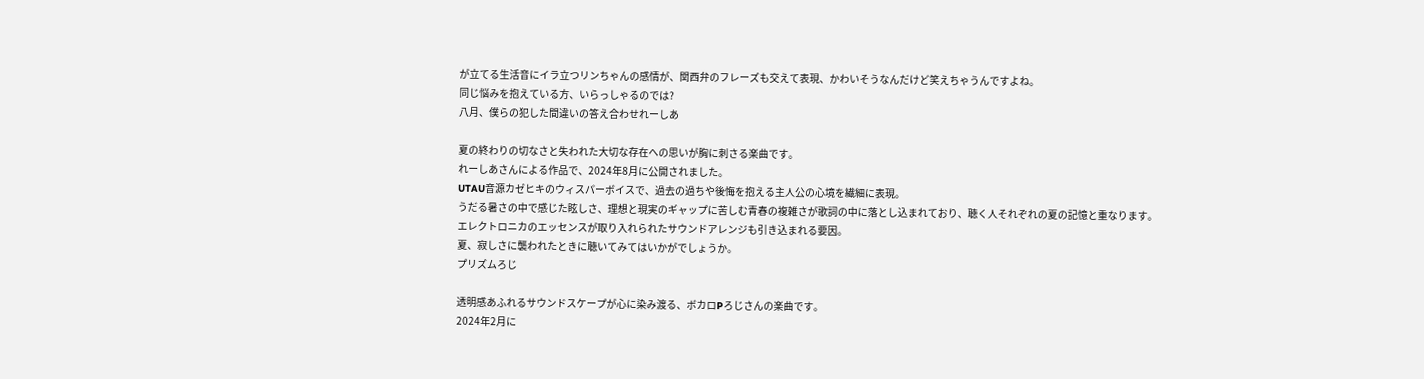が立てる生活音にイラ立つリンちゃんの感情が、関西弁のフレーズも交えて表現、かわいそうなんだけど笑えちゃうんですよね。
同じ悩みを抱えている方、いらっしゃるのでは?
八月、僕らの犯した間違いの答え合わせれーしあ

夏の終わりの切なさと失われた大切な存在への思いが胸に刺さる楽曲です。
れーしあさんによる作品で、2024年8月に公開されました。
UTAU音源カゼヒキのウィスパーボイスで、過去の過ちや後悔を抱える主人公の心境を繊細に表現。
うだる暑さの中で感じた眩しさ、理想と現実のギャップに苦しむ青春の複雑さが歌詞の中に落とし込まれており、聴く人それぞれの夏の記憶と重なります。
エレクトロニカのエッセンスが取り入れられたサウンドアレンジも引き込まれる要因。
夏、寂しさに襲われたときに聴いてみてはいかがでしょうか。
プリズムろじ

透明感あふれるサウンドスケープが心に染み渡る、ボカロPろじさんの楽曲です。
2024年2月に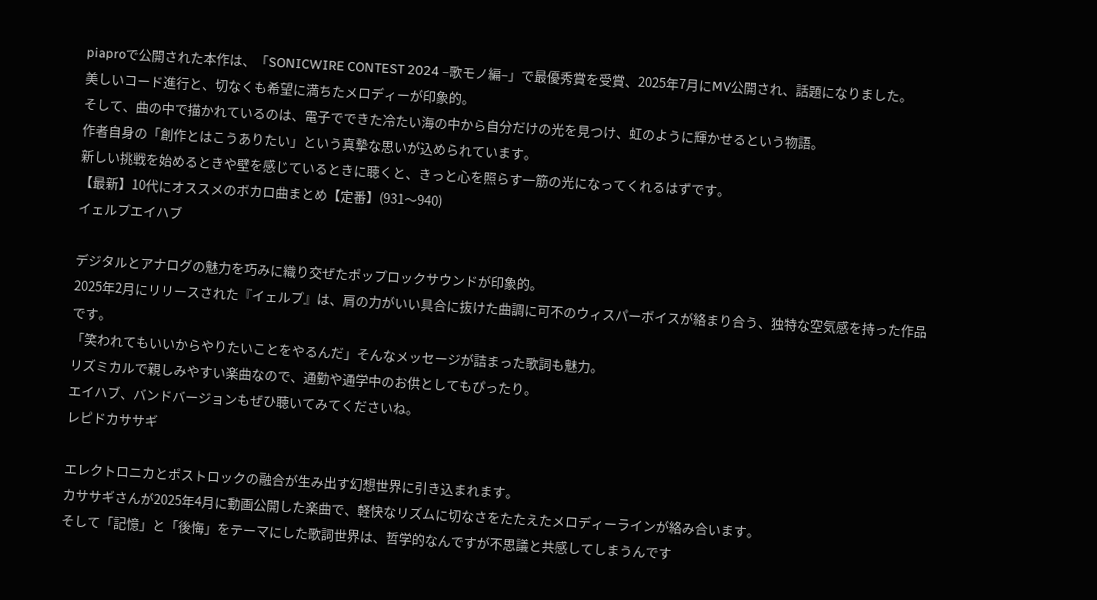piaproで公開された本作は、「SONICWIRE CONTEST 2024 –歌モノ編–」で最優秀賞を受賞、2025年7月にMV公開され、話題になりました。
美しいコード進行と、切なくも希望に満ちたメロディーが印象的。
そして、曲の中で描かれているのは、電子でできた冷たい海の中から自分だけの光を見つけ、虹のように輝かせるという物語。
作者自身の「創作とはこうありたい」という真摯な思いが込められています。
新しい挑戦を始めるときや壁を感じているときに聴くと、きっと心を照らす一筋の光になってくれるはずです。
【最新】10代にオススメのボカロ曲まとめ【定番】(931〜940)
イェルプエイハブ

デジタルとアナログの魅力を巧みに織り交ぜたポップロックサウンドが印象的。
2025年2月にリリースされた『イェルプ』は、肩の力がいい具合に抜けた曲調に可不のウィスパーボイスが絡まり合う、独特な空気感を持った作品です。
「笑われてもいいからやりたいことをやるんだ」そんなメッセージが詰まった歌詞も魅力。
リズミカルで親しみやすい楽曲なので、通勤や通学中のお供としてもぴったり。
エイハブ、バンドバージョンもぜひ聴いてみてくださいね。
レピドカササギ

エレクトロニカとポストロックの融合が生み出す幻想世界に引き込まれます。
カササギさんが2025年4月に動画公開した楽曲で、軽快なリズムに切なさをたたえたメロディーラインが絡み合います。
そして「記憶」と「後悔」をテーマにした歌詞世界は、哲学的なんですが不思議と共感してしまうんです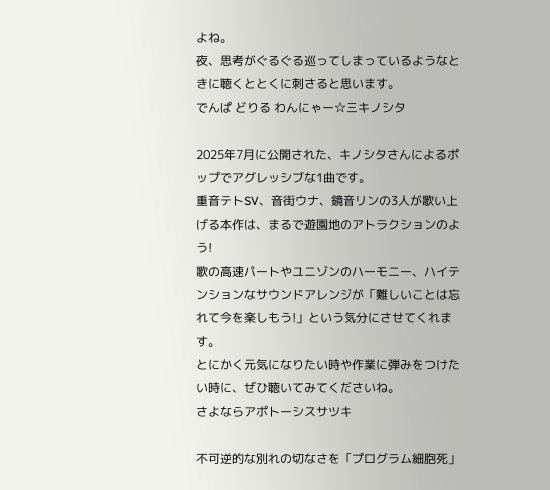よね。
夜、思考がぐるぐる巡ってしまっているようなときに聴くととくに刺さると思います。
でんぱ どりる わんにゃー☆三キノシタ

2025年7月に公開された、キノシタさんによるポップでアグレッシブな1曲です。
重音テトSV、音街ウナ、鏡音リンの3人が歌い上げる本作は、まるで遊園地のアトラクションのよう!
歌の高速パートやユニゾンのハーモニー、ハイテンションなサウンドアレンジが「難しいことは忘れて今を楽しもう!」という気分にさせてくれます。
とにかく元気になりたい時や作業に弾みをつけたい時に、ぜひ聴いてみてくださいね。
さよならアポトーシスサツキ

不可逆的な別れの切なさを「プログラム細胞死」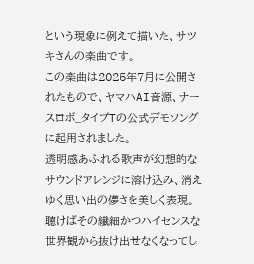という現象に例えて描いた、サツキさんの楽曲です。
この楽曲は2025年7月に公開されたもので、ヤマハAI音源、ナースロボ_タイプTの公式デモソングに起用されました。
透明感あふれる歌声が幻想的なサウンドアレンジに溶け込み、消えゆく思い出の儚さを美しく表現。
聴けばその繊細かつハイセンスな世界観から抜け出せなくなってし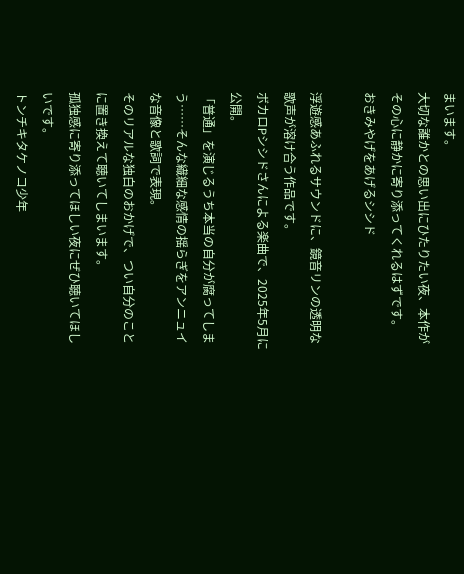まいます。
大切な誰かとの思い出にひたりたい夜、本作がその心に静かに寄り添ってくれるはずです。
おきみやげをあげるシシド

浮遊感あふれるサウンドに、鏡音リンの透明な歌声が溶け合う作品です。
ボカロPシシドさんによる楽曲で、2025年5月に公開。
「普通」を演じるうち本当の自分が腐ってしまう……そんな繊細な感情の揺らぎをアンニュイな音像と歌詞で表現。
そのリアルな独白のおかげで、つい自分のことに置き換えて聴いてしまいます。
孤独感に寄り添ってほしい夜にぜひ聴いてほしいです。
トンチキタケノコ少年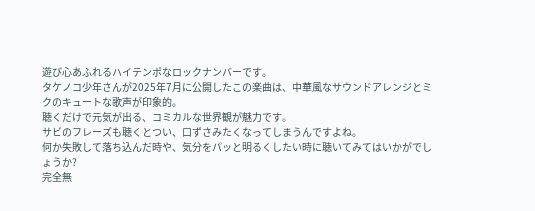遊び心あふれるハイテンポなロックナンバーです。
タケノコ少年さんが2025年7月に公開したこの楽曲は、中華風なサウンドアレンジとミクのキュートな歌声が印象的。
聴くだけで元気が出る、コミカルな世界観が魅力です。
サビのフレーズも聴くとつい、口ずさみたくなってしまうんですよね。
何か失敗して落ち込んだ時や、気分をパッと明るくしたい時に聴いてみてはいかがでしょうか?
完全無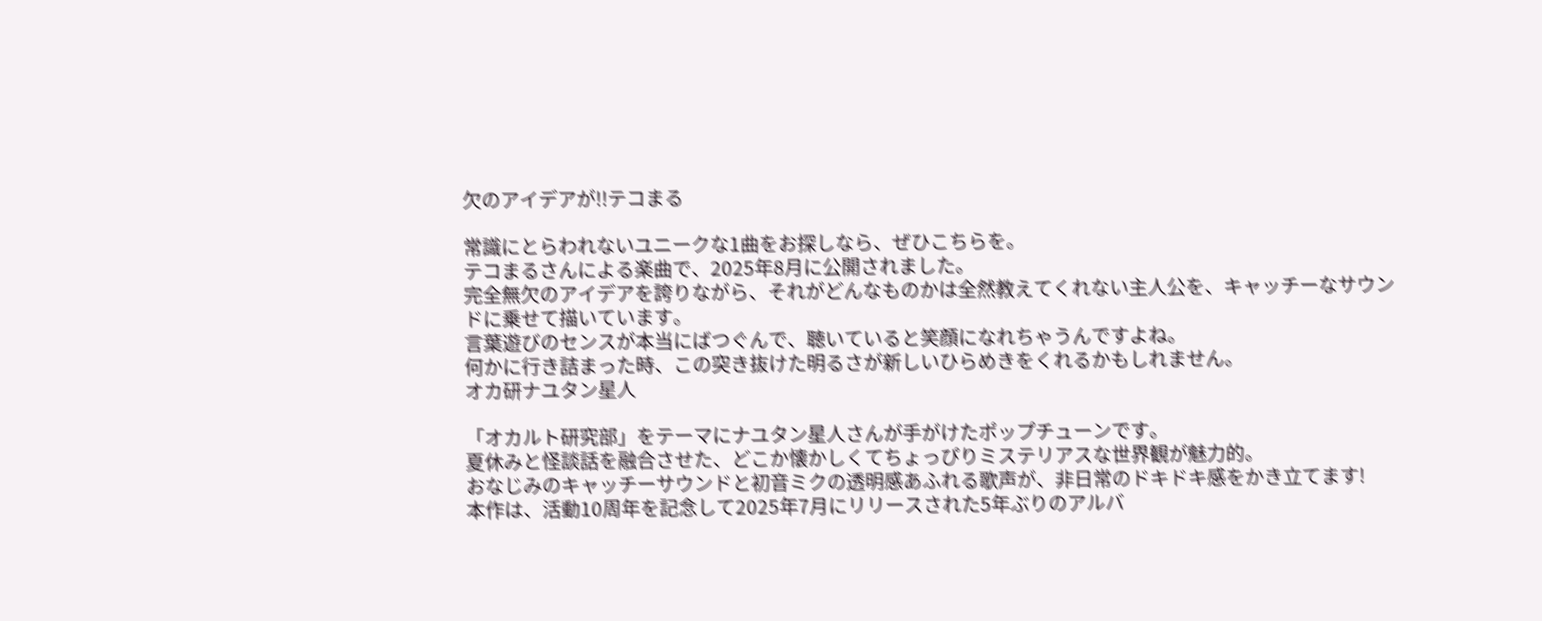欠のアイデアが!!テコまる

常識にとらわれないユニークな1曲をお探しなら、ぜひこちらを。
テコまるさんによる楽曲で、2025年8月に公開されました。
完全無欠のアイデアを誇りながら、それがどんなものかは全然教えてくれない主人公を、キャッチーなサウンドに乗せて描いています。
言葉遊びのセンスが本当にばつぐんで、聴いていると笑顔になれちゃうんですよね。
何かに行き詰まった時、この突き抜けた明るさが新しいひらめきをくれるかもしれません。
オカ研ナユタン星人

「オカルト研究部」をテーマにナユタン星人さんが手がけたポップチューンです。
夏休みと怪談話を融合させた、どこか懐かしくてちょっぴりミステリアスな世界観が魅力的。
おなじみのキャッチーサウンドと初音ミクの透明感あふれる歌声が、非日常のドキドキ感をかき立てます!
本作は、活動10周年を記念して2025年7月にリリースされた5年ぶりのアルバ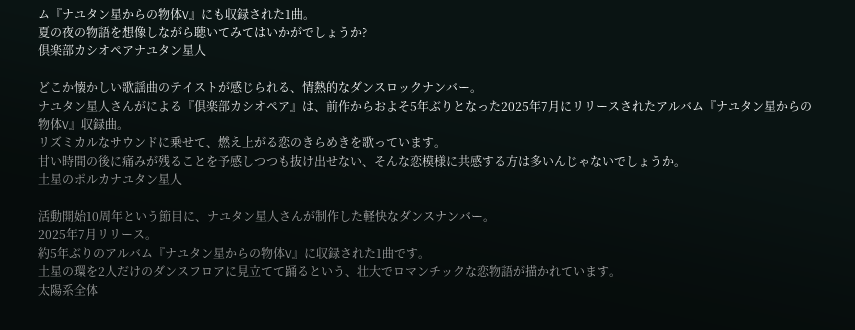ム『ナユタン星からの物体V』にも収録された1曲。
夏の夜の物語を想像しながら聴いてみてはいかがでしょうか?
倶楽部カシオペアナユタン星人

どこか懐かしい歌謡曲のテイストが感じられる、情熱的なダンスロックナンバー。
ナユタン星人さんがによる『倶楽部カシオペア』は、前作からおよそ5年ぶりとなった2025年7月にリリースされたアルバム『ナユタン星からの物体V』収録曲。
リズミカルなサウンドに乗せて、燃え上がる恋のきらめきを歌っています。
甘い時間の後に痛みが残ることを予感しつつも抜け出せない、そんな恋模様に共感する方は多いんじゃないでしょうか。
土星のポルカナユタン星人

活動開始10周年という節目に、ナユタン星人さんが制作した軽快なダンスナンバー。
2025年7月リリース。
約5年ぶりのアルバム『ナユタン星からの物体V』に収録された1曲です。
土星の環を2人だけのダンスフロアに見立てて踊るという、壮大でロマンチックな恋物語が描かれています。
太陽系全体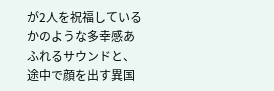が2人を祝福しているかのような多幸感あふれるサウンドと、途中で顔を出す異国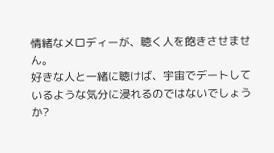情緒なメロディーが、聴く人を飽きさせません。
好きな人と一緒に聴けば、宇宙でデートしているような気分に浸れるのではないでしょうか?